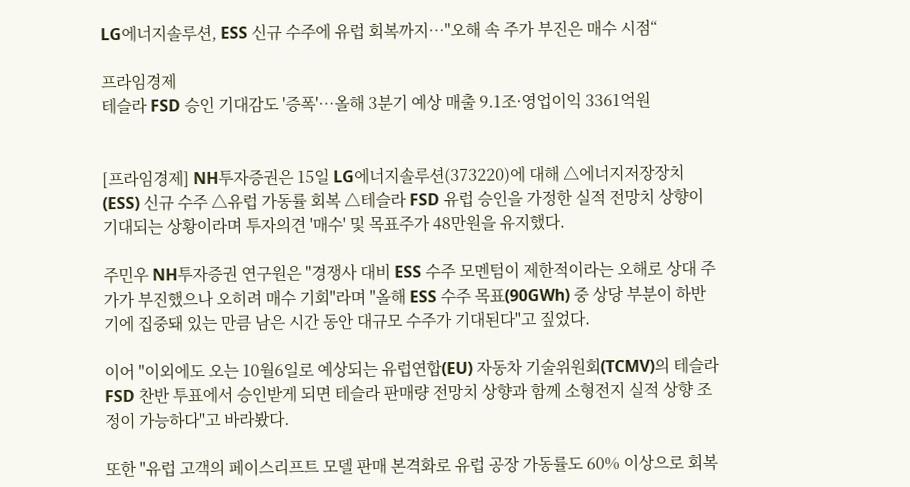LG에너지솔루션, ESS 신규 수주에 유럽 회복까지…"오해 속 주가 부진은 매수 시점“

프라임경제
테슬라 FSD 승인 기대감도 '증폭'…올해 3분기 예상 매출 9.1조·영업이익 3361억원


[프라임경제] NH투자증권은 15일 LG에너지솔루션(373220)에 대해 △에너지저장장치(ESS) 신규 수주 △유럽 가동률 회복 △테슬라 FSD 유럽 승인을 가정한 실적 전망치 상향이 기대되는 상황이라며 투자의견 '매수' 및 목표주가 48만원을 유지했다.

주민우 NH투자증권 연구원은 "경쟁사 대비 ESS 수주 모멘텀이 제한적이라는 오해로 상대 주가가 부진했으나 오히려 매수 기회"라며 "올해 ESS 수주 목표(90GWh) 중 상당 부분이 하반기에 집중돼 있는 만큼 남은 시간 동안 대규모 수주가 기대된다"고 짚었다.

이어 "이외에도 오는 10월6일로 예상되는 유럽연합(EU) 자동차 기술위원회(TCMV)의 테슬라 FSD 찬반 투표에서 승인받게 되면 테슬라 판매량 전망치 상향과 함께 소형전지 실적 상향 조정이 가능하다"고 바라봤다.

또한 "유럽 고객의 페이스리프트 모델 판매 본격화로 유럽 공장 가동률도 60% 이상으로 회복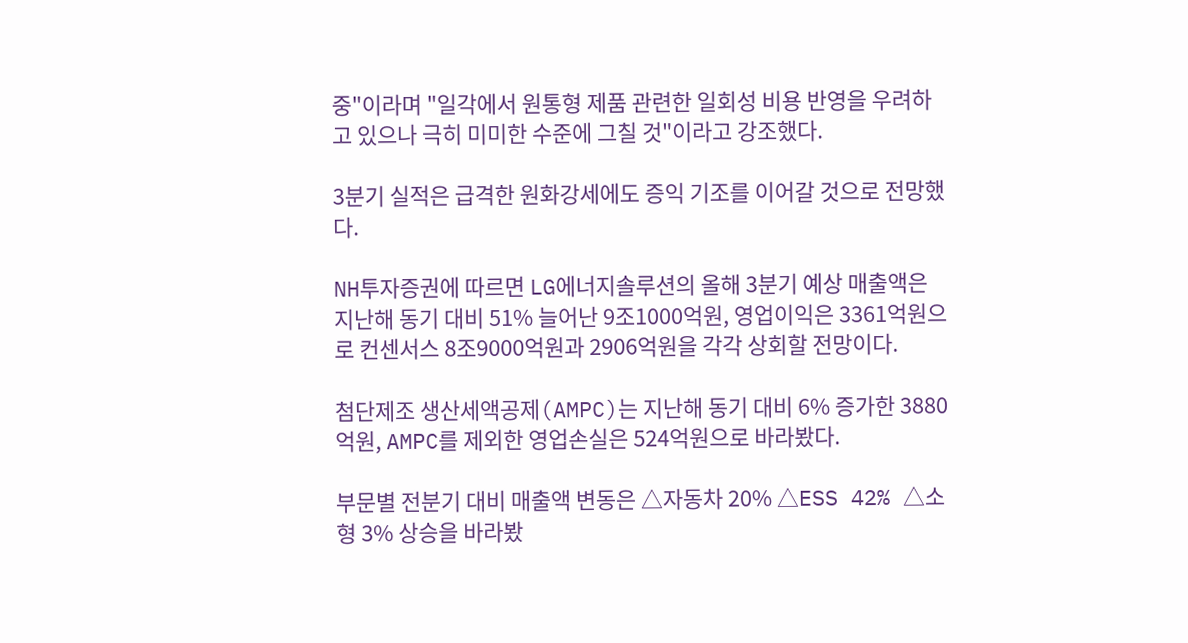중"이라며 "일각에서 원통형 제품 관련한 일회성 비용 반영을 우려하고 있으나 극히 미미한 수준에 그칠 것"이라고 강조했다.

3분기 실적은 급격한 원화강세에도 증익 기조를 이어갈 것으로 전망했다.

NH투자증권에 따르면 LG에너지솔루션의 올해 3분기 예상 매출액은 지난해 동기 대비 51% 늘어난 9조1000억원, 영업이익은 3361억원으로 컨센서스 8조9000억원과 2906억원을 각각 상회할 전망이다.

첨단제조 생산세액공제(AMPC)는 지난해 동기 대비 6% 증가한 3880억원, AMPC를 제외한 영업손실은 524억원으로 바라봤다.

부문별 전분기 대비 매출액 변동은 △자동차 20% △ESS 42% △소형 3% 상승을 바라봤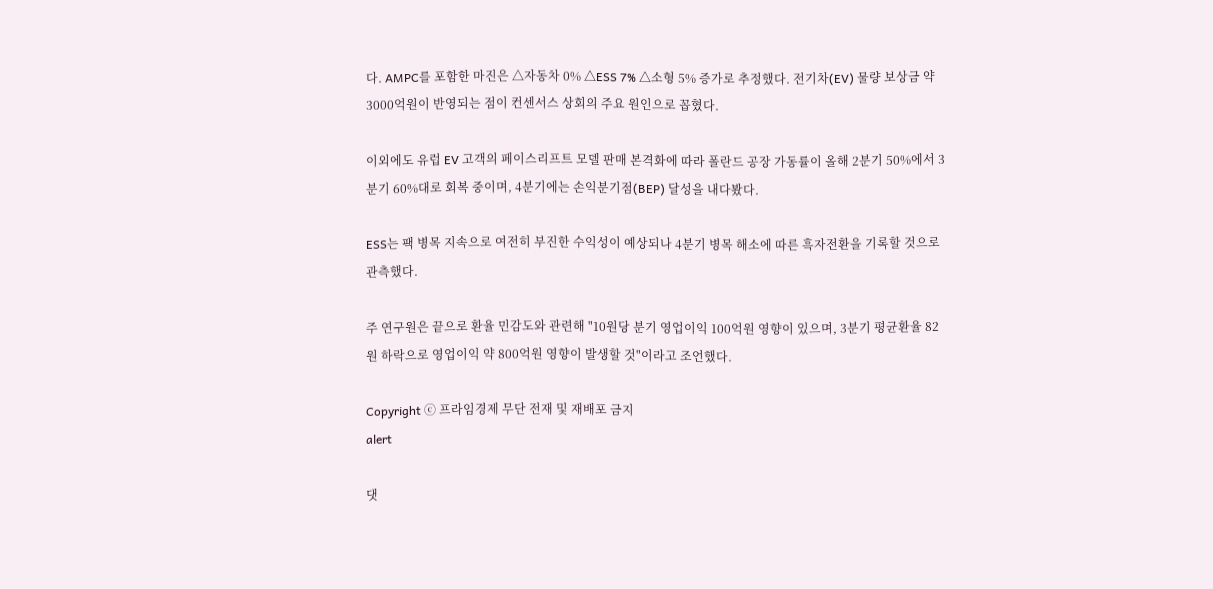다. AMPC를 포함한 마진은 △자동차 0% △ESS 7% △소형 5% 증가로 추정했다. 전기차(EV) 물량 보상금 약 3000억원이 반영되는 점이 컨센서스 상회의 주요 원인으로 꼽혔다.

이외에도 유럽 EV 고객의 페이스리프트 모델 판매 본격화에 따라 폴란드 공장 가동률이 올해 2분기 50%에서 3분기 60%대로 회복 중이며, 4분기에는 손익분기점(BEP) 달성을 내다봤다.

ESS는 팩 병목 지속으로 여전히 부진한 수익성이 예상되나 4분기 병목 해소에 따른 흑자전환을 기록할 것으로 관측했다.

주 연구원은 끝으로 환율 민감도와 관련해 "10원당 분기 영업이익 100억원 영향이 있으며, 3분기 평균환율 82원 하락으로 영업이익 약 800억원 영향이 발생할 것"이라고 조언했다.

Copyright ⓒ 프라임경제 무단 전재 및 재배포 금지
alert

댓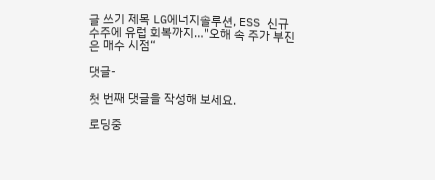글 쓰기 제목 LG에너지솔루션, ESS 신규 수주에 유럽 회복까지…"오해 속 주가 부진은 매수 시점“

댓글-

첫 번째 댓글을 작성해 보세요.

로딩중